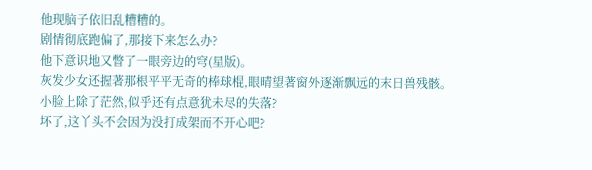他现脑子依旧乱糟糟的。
剧情彻底跑偏了,那接下来怎么办?
他下意识地又瞥了一眼旁边的穹(星版)。
灰发少女还握著那根平平无奇的棒球棍,眼晴望著窗外逐渐飘远的末日兽残骸。
小脸上除了茫然,似乎还有点意犹未尽的失落?
坏了,这丫头不会因为没打成架而不开心吧?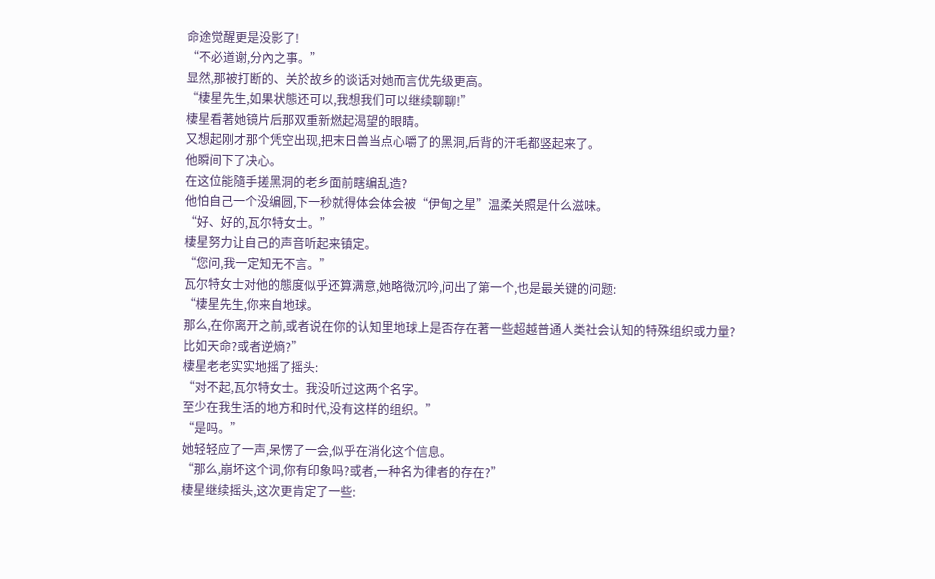命途觉醒更是没影了!
“不必道谢,分內之事。”
显然,那被打断的、关於故乡的谈话对她而言优先级更高。
“棲星先生,如果状態还可以,我想我们可以继续聊聊!”
棲星看著她镜片后那双重新燃起渴望的眼睛。
又想起刚才那个凭空出现,把末日兽当点心嚼了的黑洞,后背的汗毛都竖起来了。
他瞬间下了决心。
在这位能隨手搓黑洞的老乡面前瞎编乱造?
他怕自己一个没编圆,下一秒就得体会体会被“伊甸之星”温柔关照是什么滋味。
“好、好的,瓦尔特女士。”
棲星努力让自己的声音听起来镇定。
“您问,我一定知无不言。”
瓦尔特女士对他的態度似乎还算满意,她略微沉吟,问出了第一个,也是最关键的问题:
“棲星先生,你来自地球。
那么,在你离开之前,或者说在你的认知里地球上是否存在著一些超越普通人类社会认知的特殊组织或力量?
比如天命?或者逆熵?”
棲星老老实实地摇了摇头:
“对不起,瓦尔特女士。我没听过这两个名字。
至少在我生活的地方和时代,没有这样的组织。”
“是吗。”
她轻轻应了一声,呆愣了一会,似乎在消化这个信息。
“那么,崩坏这个词,你有印象吗?或者,一种名为律者的存在?”
棲星继续摇头,这次更肯定了一些: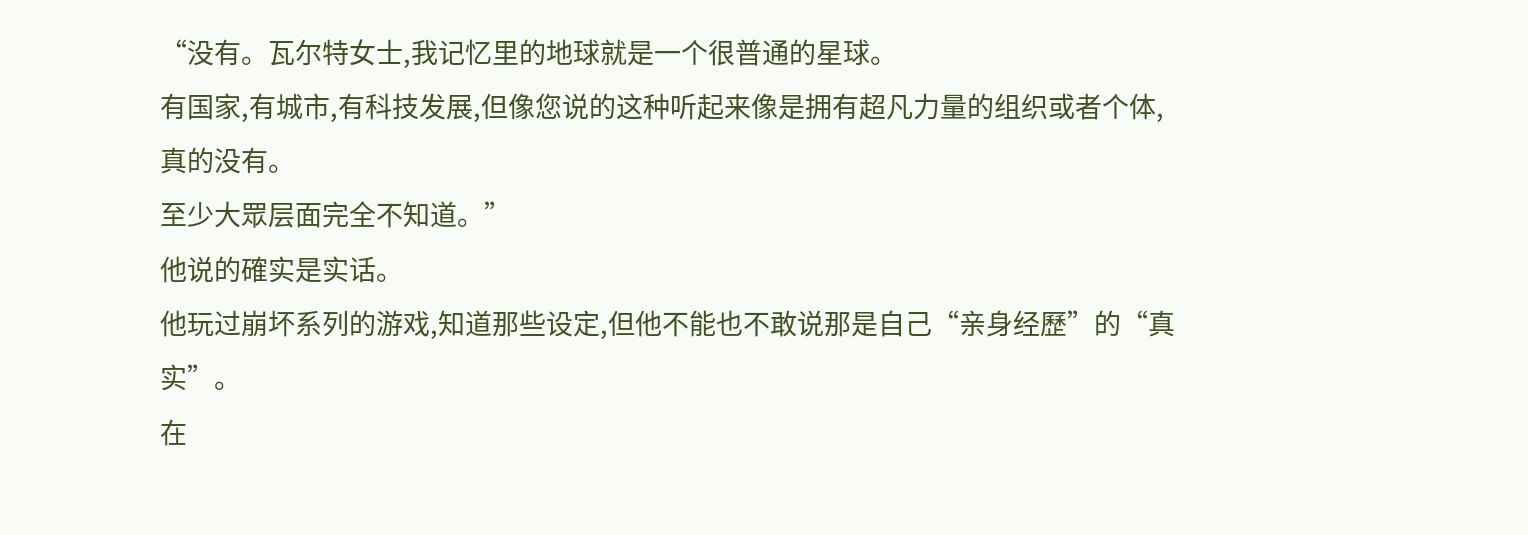“没有。瓦尔特女士,我记忆里的地球就是一个很普通的星球。
有国家,有城市,有科技发展,但像您说的这种听起来像是拥有超凡力量的组织或者个体,真的没有。
至少大眾层面完全不知道。”
他说的確实是实话。
他玩过崩坏系列的游戏,知道那些设定,但他不能也不敢说那是自己“亲身经歷”的“真实”。
在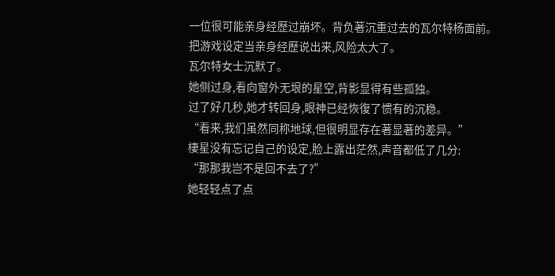一位很可能亲身经歷过崩坏。背负著沉重过去的瓦尔特杨面前。
把游戏设定当亲身经歷说出来,风险太大了。
瓦尔特女士沉默了。
她侧过身,看向窗外无垠的星空,背影显得有些孤独。
过了好几秒,她才转回身,眼神已经恢復了惯有的沉稳。
“看来,我们虽然同称地球,但很明显存在著显著的差异。”
棲星没有忘记自己的设定,脸上露出茫然,声音都低了几分:
“那那我岂不是回不去了?”
她轻轻点了点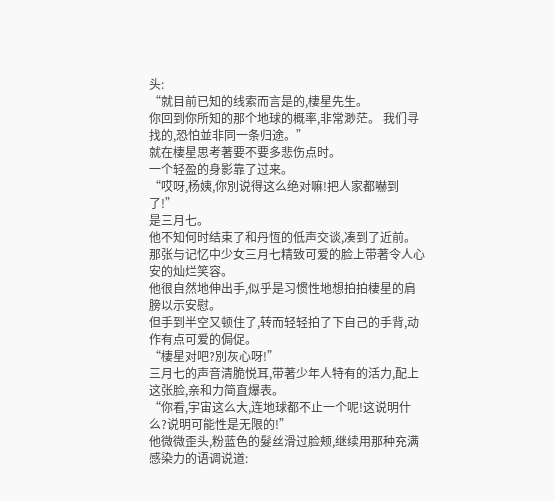头:
“就目前已知的线索而言是的,棲星先生。
你回到你所知的那个地球的概率,非常渺茫。 我们寻找的,恐怕並非同一条归途。”
就在棲星思考著要不要多悲伤点时。
一个轻盈的身影靠了过来。
“哎呀,杨姨,你別说得这么绝对嘛!把人家都嚇到了!”
是三月七。
他不知何时结束了和丹恆的低声交谈,凑到了近前。
那张与记忆中少女三月七精致可爱的脸上带著令人心安的灿烂笑容。
他很自然地伸出手,似乎是习惯性地想拍拍棲星的肩膀以示安慰。
但手到半空又顿住了,转而轻轻拍了下自己的手背,动作有点可爱的侷促。
“棲星对吧?別灰心呀!”
三月七的声音清脆悦耳,带著少年人特有的活力,配上这张脸,亲和力简直爆表。
“你看,宇宙这么大,连地球都不止一个呢!这说明什么?说明可能性是无限的!”
他微微歪头,粉蓝色的髮丝滑过脸颊,继续用那种充满感染力的语调说道: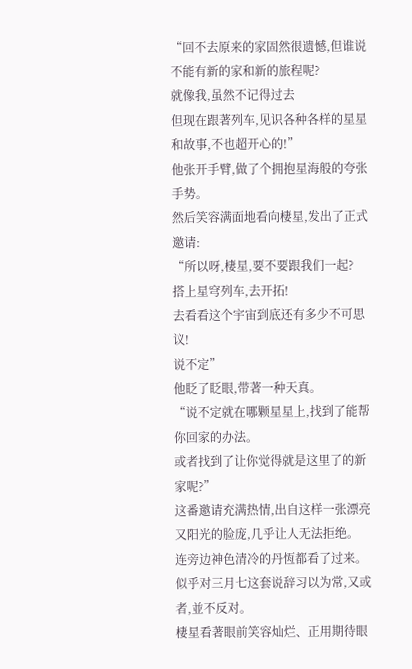“回不去原来的家固然很遗憾,但谁说不能有新的家和新的旅程呢?
就像我,虽然不记得过去
但现在跟著列车,见识各种各样的星星和故事,不也超开心的!”
他张开手臂,做了个拥抱星海般的夸张手势。
然后笑容满面地看向棲星,发出了正式邀请:
“所以呀,棲星,要不要跟我们一起?
搭上星穹列车,去开拓!
去看看这个宇宙到底还有多少不可思议!
说不定”
他眨了眨眼,带著一种天真。
“说不定就在哪颗星星上,找到了能帮你回家的办法。
或者找到了让你觉得就是这里了的新家呢?”
这番邀请充满热情,出自这样一张漂亮又阳光的脸庞,几乎让人无法拒绝。
连旁边神色清冷的丹恆都看了过来。
似乎对三月七这套说辞习以为常,又或者,並不反对。
棲星看著眼前笑容灿烂、正用期待眼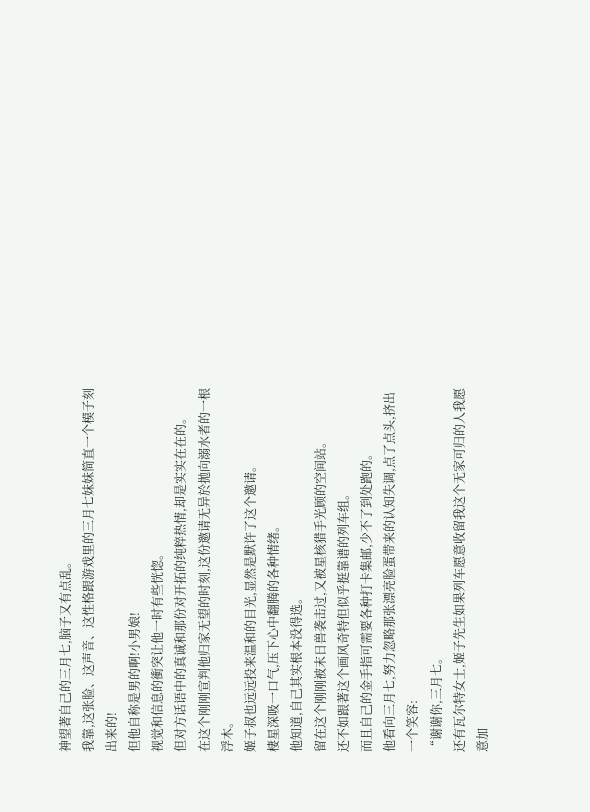神望著自己的三月七,脑子又有点乱。
我靠,这张脸、这声音、这性格跟游戏里的三月七妹妹简直一个模子刻出来的!
但他自称是男的啊!小男娘!
视觉和信息的衝突让他一时有些恍惚。
但对方话语中的真诚和那份对开拓的纯粹热情,却是实实在在的。
在这个刚刚宣判他归家无望的时刻,这份邀请无异於拋向溺水者的一根浮木。
姬子叔也远远投来温和的目光,显然是默许了这个邀请。
棲星深吸一口气,压下心中翻腾的各种情绪。
他知道,自己其实根本没得选。
留在这个刚刚被末日兽袭击过,又被星核猎手光顾的空间站。
还不如跟著这个画风奇特但似乎挺靠谱的列车组。
而且自己的金手指可需要各种打卡集邮,少不了到处跑的。
他看向三月七,努力忽略那张漂亮脸蛋带来的认知失调,点了点头,挤出一个笑容:
“谢谢你,三月七。
还有瓦尔特女士,姬子先生如果列车愿意收留我这个无家可归的人我愿意加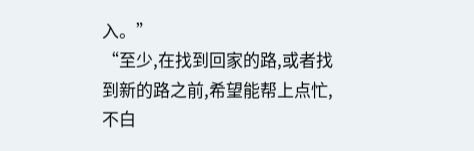入。”
“至少,在找到回家的路,或者找到新的路之前,希望能帮上点忙,不白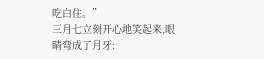吃白住。”
三月七立刻开心地笑起来,眼睛弯成了月牙: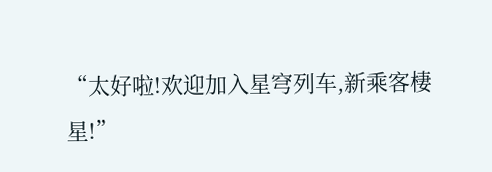“太好啦!欢迎加入星穹列车,新乘客棲星!”